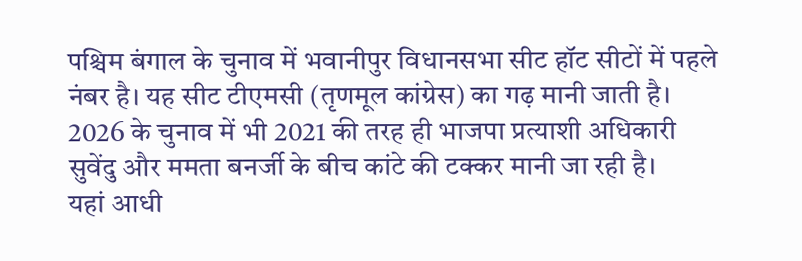पश्चिम बंगाल के चुनाव में भवानीपुर विधानसभा सीट हॉट सीटों में पहले नंबर है। यह सीट टीएमसी (तृणमूल कांग्रेस) का गढ़ मानी जाती है। 2026 के चुनाव में भी 2021 की तरह ही भाजपा प्रत्याशी अधिकारी सुवेंदु और ममता बनर्जी के बीच कांटे की टक्कर मानी जा रही है।
यहां आधी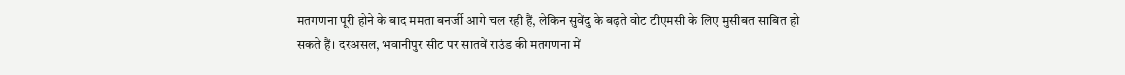मतगणना पूरी होने के बाद ममता बनर्जी आगे चल रही हैं, लेकिन सुवेंदु के बढ़ते वोट टीएमसी के लिए मुसीबत साबित हो सकते हैं। दरअसल, भवानीपुर सीट पर सातवें राउंड की मतगणना में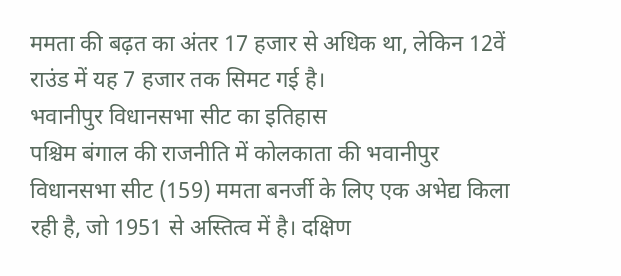ममता की बढ़त का अंतर 17 हजार से अधिक था, लेकिन 12वें राउंड में यह 7 हजार तक सिमट गई है।
भवानीपुर विधानसभा सीट का इतिहास
पश्चिम बंगाल की राजनीति में कोलकाता की भवानीपुर विधानसभा सीट (159) ममता बनर्जी के लिए एक अभेद्य किला रही है, जो 1951 से अस्तित्व में है। दक्षिण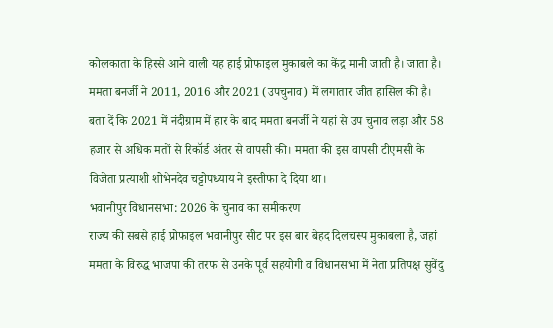कोलकाता के हिस्से आने वाली यह हाई प्रोफाइल मुकाबले का केंद्र मानी जाती है। जाता है। ममता बनर्जी ने 2011, 2016 और 2021 (उपचुनाव) में लगातार जीत हासिल की है।
बता दें कि 2021 में नंदीग्राम में हार के बाद ममता बनर्जी ने यहां से उप चुनाव लड़ा और 58 हजार से अधिक मतों से रिकॉर्ड अंतर से वापसी की। ममता की इस वापसी टीएमसी के विजेता प्रत्याशी शोभेनदेव चट्टोपध्याय ने इस्तीफा दे दिया था।
भवानीपुर विधानसभा: 2026 के चुनाव का समीकरण
राज्य की सबसे हाई प्रोफाइल भवानीपुर सीट पर इस बार बेहद दिलचस्प मुकाबला है, जहां ममता के विरुद्ध भाजपा की तरफ से उनके पूर्व सहयोगी व विधानसभा में नेता प्रतिपक्ष सुवेंदु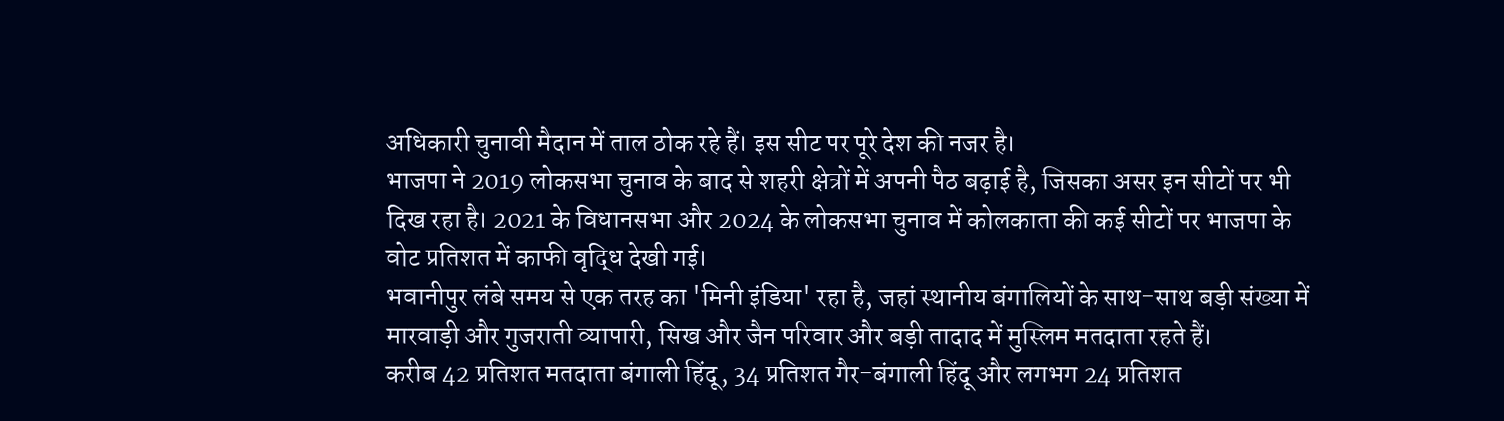अधिकारी चुनावी मैदान में ताल ठोक रहे हैं। इस सीट पर पूरे देश की नजर है।
भाजपा ने 2019 लोकसभा चुनाव के बाद से शहरी क्षेत्रों में अपनी पैठ बढ़ाई है, जिसका असर इन सीटों पर भी दिख रहा है। 2021 के विधानसभा और 2024 के लोकसभा चुनाव में कोलकाता की कई सीटों पर भाजपा के वोट प्रतिशत में काफी वृद्धि देखी गई।
भवानीपुर लंबे समय से एक तरह का 'मिनी इंडिया' रहा है, जहां स्थानीय बंगालियों के साथ-साथ बड़ी संख्या में मारवाड़ी और गुजराती व्यापारी, सिख और जैन परिवार और बड़ी तादाद में मुस्लिम मतदाता रहते हैं।
करीब 42 प्रतिशत मतदाता बंगाली हिंदू, 34 प्रतिशत गैर-बंगाली हिंदू और लगभग 24 प्रतिशत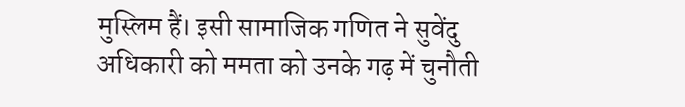मुस्लिम हैं। इसी सामाजिक गणित ने सुवेंदु अधिकारी को ममता को उनके गढ़ में चुनौती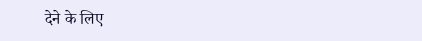देने के लिए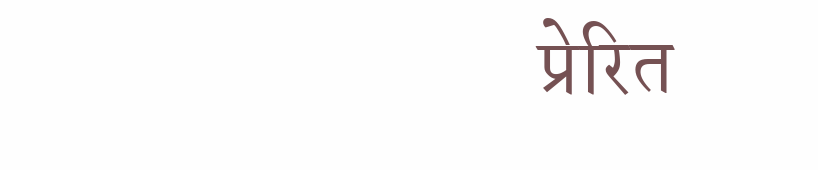प्रेरित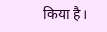किया है।